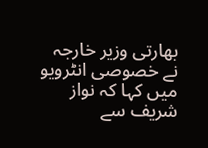بھارتی وزیر خارجہ نے خصوصی انٹرویو میں کہا کہ نواز شریف سے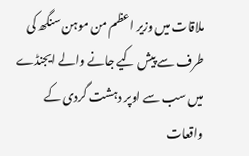ملاقات میں وزیر اعظم من موہن سنگھ کی طرف سے پیش کیے جانے والے ایجنڈے میں سب سے اوپر دہشت گردی کے واقعات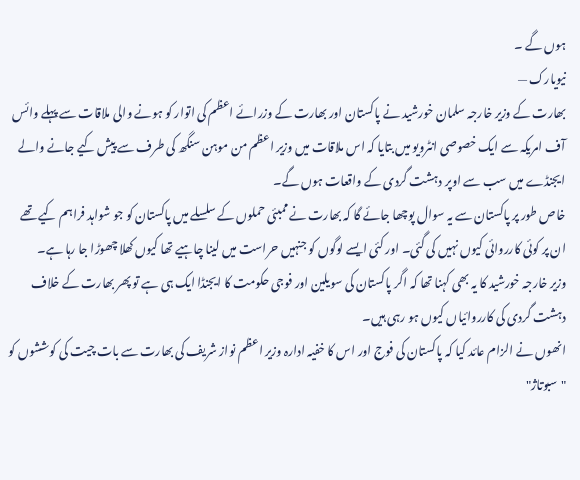ہوں گے ۔
نیویارک —
بھارت کے وزیر خارجہ سلمان خورشید نے پاکستان اور بھارت کے وزرائے اعظم کی اتوار کو ہونے والی ملاقات سے پہلے وائس آف امریکہ سے ایک خصوصی انٹرویو میں بتایا کہ اس ملاقات میں وزیر اعظم من موہن سنگھ کی طرف سے پیش کیے جانے والے ایجنڈے میں سب سے اوپر دہشت گردی کے واقعات ہوں گے۔
خاص طور پر پاکستان سے یہ سوال پوچھا جائے گا کہ بھارت نے ممبئی حملوں کے سلسلے میں پاکستان کو جو شواہد فراہم کیے تھے ان پر کوئی کارروائی کیوں نہیں کی گئی۔ اور کئی ایسے لوگوں کو جنہیں حراست میں لینا چاہیے تھا کیوں کھلا چھوڑا جا رہا ہے۔
وزیر خارجہ خورشید کا یہ بھی کہنا تھا کہ اگر پاکستان کی سویلین اور فوجی حکومت کا ایجنڈا ایک ہی ہے تو پھر بھارت کے خلاف دہشت گردی کی کارروائیاں کیوں ہو رہی ہیں۔
انھوں نے الزام عائد کیا کہ پاکستان کی فوج اور اس کا خفیہ ادارہ وزیر اعظم نواز شریف کی بھارت سے بات چیت کی کوششوں کو "سبوتاژ"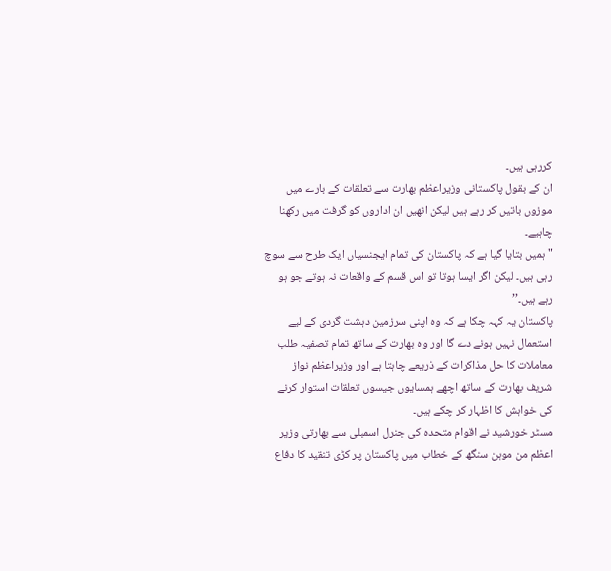کررہی ہیں۔
ان کے بقول پاکستانی وزیراعظم بھارت سے تعلقات کے بارے میں موزوں باتیں کر رہے ہیں لیکن انھیں ان اداروں کو گرفت میں رکھنا چاہیے۔
"ہمیں بتایا گیا ہے کہ پاکستان کی تمام ایجنسیاں ایک طرح سے سوچ رہی ہیں۔ لیکن اگر ایسا ہوتا تو اس قسم کے واقعات نہ ہوتے جو ہو رہے ہیں۔’’
پاکستان یہ کہہ چکا ہے کہ وہ اپنی سرزمین دہشت گردی کے لیے استعمال نہیں ہونے دے گا اور وہ بھارت کے ساتھ تمام تصفیہ طلب معاملات کا حل مذاکرات کے ذریعے چاہتا ہے اور وزیراعظم نواز شریف بھارت کے ساتھ اچھے ہمسایوں جیسوں تعلقات استوار کرنے کی خواہش کا اظہار کر چکے ہیں۔
مسٹر خورشید نے اقوام متحدہ کی جنرل اسمبلی سے بھارتی وزیر اعظم من موہن سنگھ کے خطاب میں پاکستان پر کڑی تنقید کا دفاع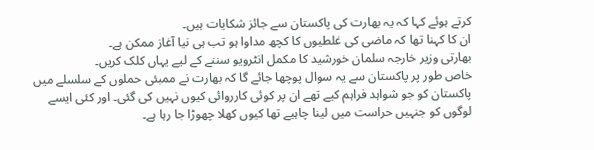کرتے ہوئے کہا کہ یہ بھارت کی پاکستان سے جائز شکایات ہیں۔
ان کا کہنا تھا کہ ماضی کی غلطیوں کا کچھ مداوا ہو تب ہی نیا آغاز ممکن ہے۔
بھارتی وزیر خارجہ سلمان خورشید کا مکمل انٹرویو سننے کے لیے یہاں کلک کریں۔
خاص طور پر پاکستان سے یہ سوال پوچھا جائے گا کہ بھارت نے ممبئی حملوں کے سلسلے میں پاکستان کو جو شواہد فراہم کیے تھے ان پر کوئی کارروائی کیوں نہیں کی گئی۔ اور کئی ایسے لوگوں کو جنہیں حراست میں لینا چاہیے تھا کیوں کھلا چھوڑا جا رہا ہے۔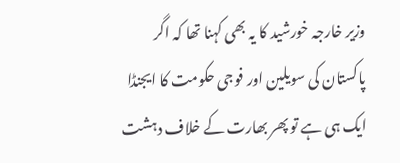وزیر خارجہ خورشید کا یہ بھی کہنا تھا کہ اگر پاکستان کی سویلین اور فوجی حکومت کا ایجنڈا ایک ہی ہے تو پھر بھارت کے خلاف دہشت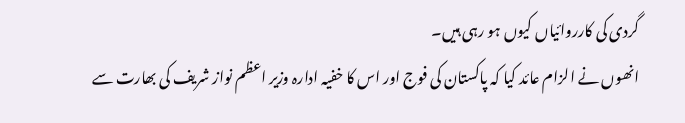گردی کی کارروائیاں کیوں ہو رہی ہیں۔
انھوں نے الزام عائد کیا کہ پاکستان کی فوج اور اس کا خفیہ ادارہ وزیر اعظم نواز شریف کی بھارت سے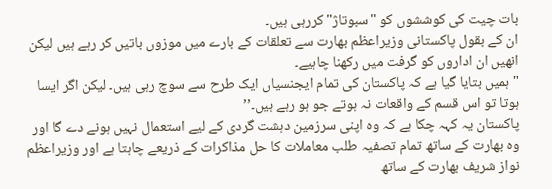بات چیت کی کوششوں کو "سبوتاژ" کررہی ہیں۔
ان کے بقول پاکستانی وزیراعظم بھارت سے تعلقات کے بارے میں موزوں باتیں کر رہے ہیں لیکن انھیں ان اداروں کو گرفت میں رکھنا چاہیے۔
"ہمیں بتایا گیا ہے کہ پاکستان کی تمام ایجنسیاں ایک طرح سے سوچ رہی ہیں۔ لیکن اگر ایسا ہوتا تو اس قسم کے واقعات نہ ہوتے جو ہو رہے ہیں۔’’
پاکستان یہ کہہ چکا ہے کہ وہ اپنی سرزمین دہشت گردی کے لیے استعمال نہیں ہونے دے گا اور وہ بھارت کے ساتھ تمام تصفیہ طلب معاملات کا حل مذاکرات کے ذریعے چاہتا ہے اور وزیراعظم نواز شریف بھارت کے ساتھ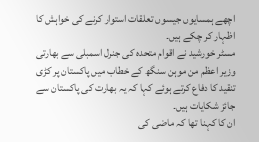اچھے ہمسایوں جیسوں تعلقات استوار کرنے کی خواہش کا اظہار کر چکے ہیں۔
مسٹر خورشید نے اقوام متحدہ کی جنرل اسمبلی سے بھارتی وزیر اعظم من موہن سنگھ کے خطاب میں پاکستان پر کڑی تنقید کا دفاع کرتے ہوئے کہا کہ یہ بھارت کی پاکستان سے جائز شکایات ہیں۔
ان کا کہنا تھا کہ ماضی کی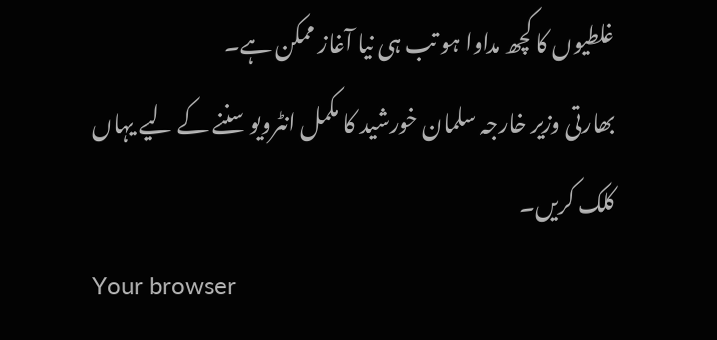غلطیوں کا کچھ مداوا ہو تب ہی نیا آغاز ممکن ہے۔
بھارتی وزیر خارجہ سلمان خورشید کا مکمل انٹرویو سننے کے لیے یہاں کلک کریں۔
Your browser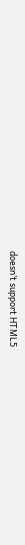doesn’t support HTML5